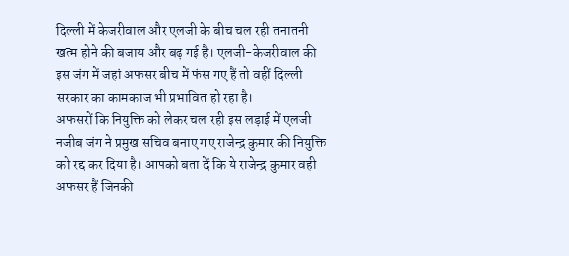दिल्ली में केजरीवाल और एलजी के बीच चल रही तनातनी खत्म होने की बजाय और बढ़ गई है। एलजी-केजरीवाल की इस जंग में जहां अफसर बीच में फंस गए हैं तो वहीं दिल्ली सरकार का कामकाज भी प्रभावित हो रहा है।
अफसरों कि नियुक्ति को लेकर चल रही इस लड़ाई में एलजी नजीब जंग ने प्रमुख सचिव बनाए गए राजेन्द्र कुमार की नियुक्ति को रद्द कर दिया है। आपको बता दें कि ये राजेन्द्र कुमार वही अफसर हैं जिनकी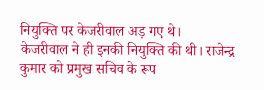नियुक्ति पर केजरीवाल अड़ गए थे।
केजरीवाल ने ही इनकी नियुक्ति की थी। राजेन्द्र कुमार को प्रमुख सचिव के रूप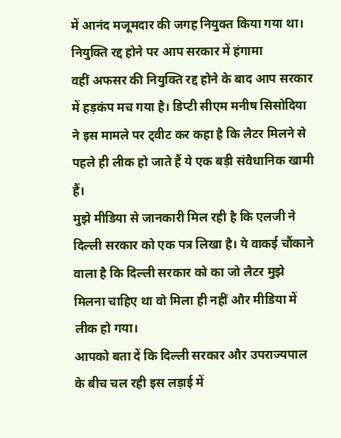में आनंद मजूमदार की जगह नियुक्त किया गया था।
नियुक्ति रद्द होने पर आप सरकार में हंगामा
वहीं अफसर की नियुक्ति रद्द होने के बाद आप सरकार में हड़कंप मच गया है। डिप्टी सीएम मनीष सिसोदिया ने इस मामले पर ट्वीट कर कहा है कि लैटर मिलने से पहले ही लीक हो जाते हैं ये एक बड़ी संवैधानिक खामी हैं।
मुझे मीडिया से जानकारी मिल रही है कि एलजी ने दिल्ली सरकार को एक पत्र लिखा है। ये वाकई चौंकाने वाला है कि दिल्ली सरकार को का जो लैटर मुझे मिलना चाहिए था वो मिला ही नहीं और मीडिया में लीक हो गया।
आपको बता दें कि दिल्ली सरकार और उपराज्यपाल के बीच चल रही इस लड़ाई में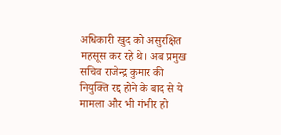अधिकारी खुद को असुरक्षित महसूस कर रहे थे। अब प्रमुख सचिव राजेन्द्र कुमार की नियुक्ति रद्द होने के बाद से ये मामला और भी गंभीर हो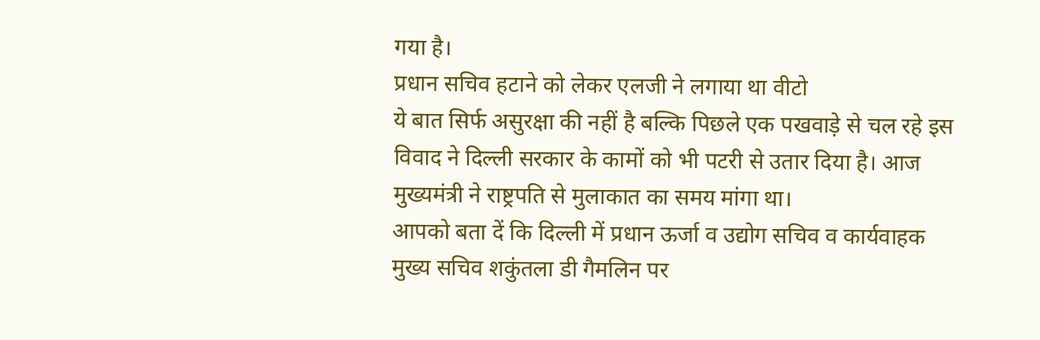गया है।
प्रधान सचिव हटाने को लेकर एलजी ने लगाया था वीटो
ये बात सिर्फ असुरक्षा की नहीं है बल्कि पिछले एक पखवाड़े से चल रहे इस विवाद ने दिल्ली सरकार के कामों को भी पटरी से उतार दिया है। आज मुख्यमंत्री ने राष्ट्रपति से मुलाकात का समय मांगा था।
आपको बता दें कि दिल्ली में प्रधान ऊर्जा व उद्योग सचिव व कार्यवाहक मुख्य सचिव शकुंतला डी गैमलिन पर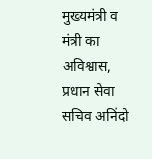मुख्यमंत्री व मंत्री का अविश्वास, प्रधान सेवा सचिव अनिंदो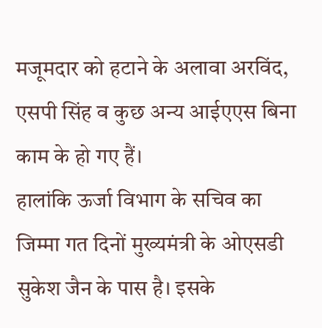मजूमदार को हटाने के अलावा अरविंद, एसपी सिंह व कुछ अन्य आईएएस बिना काम के हो गए हैं।
हालांकि ऊर्जा विभाग के सचिव का जिम्मा गत दिनों मुख्यमंत्री के ओएसडी सुकेश जैन के पास है। इसके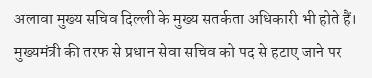अलावा मुख्य सचिव दिल्ली के मुख्य सतर्कता अधिकारी भी होते हैं। मुख्यमंत्री की तरफ से प्रधान सेवा सचिव को पद से हटाए जाने पर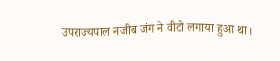उपराज्यपाल नजीब जंग ने वीटो लगाया हुआ था।